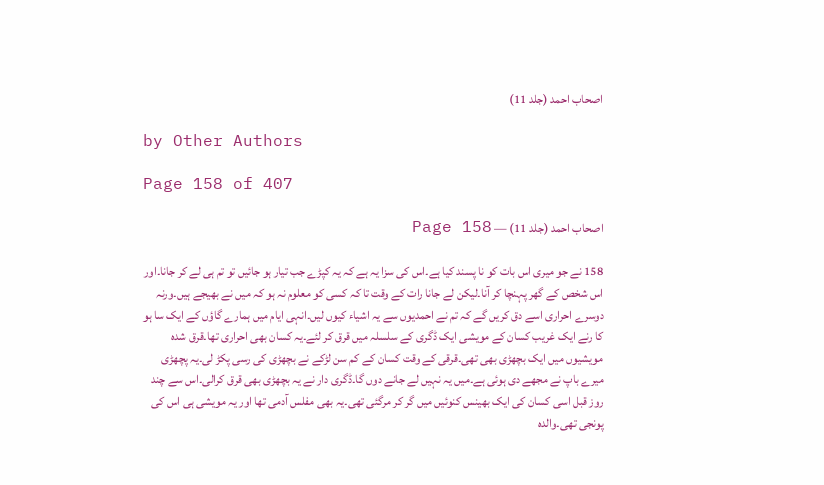اصحاب احمد (جلد 11)

by Other Authors

Page 158 of 407

اصحاب احمد (جلد 11) — Page 158

158 نے جو میری اس بات کو نا پسند کیا ہے۔اس کی سزا یہ ہے کہ یہ کپڑے جب تیار ہو جائیں تو تم ہی لے کر جانا۔اور اس شخص کے گھر پہنچا کر آنا۔لیکن لے جانا رات کے وقت تا کہ کسی کو معلوم نہ ہو کہ میں نے بھیجے ہیں۔ورنہ دوسرے احراری اسے دق کریں گے کہ تم نے احمدیوں سے یہ اشیاء کیوں لیں۔انہی ایام میں ہمارے گاؤں کے ایک سا ہو کا رنے ایک غریب کسان کے مویشی ایک ڈگری کے سلسلہ میں قرق کر لئے۔یہ کسان بھی احراری تھا۔قرق شدہ مویشیوں میں ایک بچھڑی بھی تھی۔قرقی کے وقت کسان کے کم سن لڑکے نے بچھڑی کی رسی پکڑ لی۔یہ پچھڑی میرے باپ نے مجھے دی ہوئی ہے۔میں یہ نہیں لے جانے دوں گا۔ڈگری دار نے یہ بچھڑی بھی قرق کرالی۔اس سے چند روز قبل اسی کسان کی ایک بھینس کنوئیں میں گر کر مرگئی تھی۔یہ بھی مفلس آدمی تھا اور یہ مویشی ہی اس کی پونجی تھی۔والدہ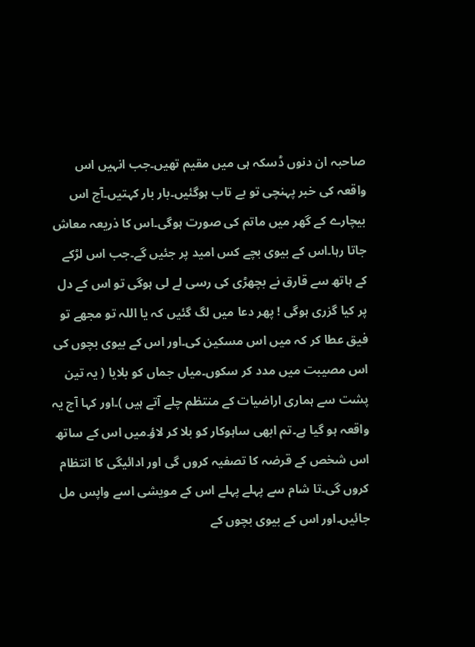صاحبہ ان دنوں ڈسکہ ہی میں مقیم تھیں۔جب انہیں اس واقعہ کی خبر پہنچی تو بے تاب ہوگئیں۔بار بار کہتیں۔آج اس بیچارے کے گھر میں ماتم کی صورت ہوگی۔اس کا ذریعہ معاش جاتا رہا۔اس کے بیوی بچے کس امید پر جئیں گے۔جب اس لڑکے کے ہاتھ سے قارق نے بچھڑی کی رسی لے لی ہوگی تو اس کے دل پر کیا گزری ہوگی ! پھر دعا میں لگ گئیں کہ یا اللہ تو مجھے تو فیق عطا کر کہ میں اس مسکین کی۔اور اس کے بیوی بچوں کی اس مصیبت میں مدد کر سکوں۔میاں جماں کو بلایا ( یہ تین پشت سے ہماری اراضیات کے منتظم چلے آتے ہیں )۔اور کہا آج یہ واقعہ ہو گیا ہے۔تم ابھی ساہوکار کو بلا کر لاؤ۔میں اس کے ساتھ اس شخص کے قرضہ کا تصفیہ کروں گی اور ادائیگی کا انتظام کروں گی۔تا شام سے پہلے پہلے اس کے مویشی اسے واپس مل جائیں۔اور اس کے بیوی بچوں کے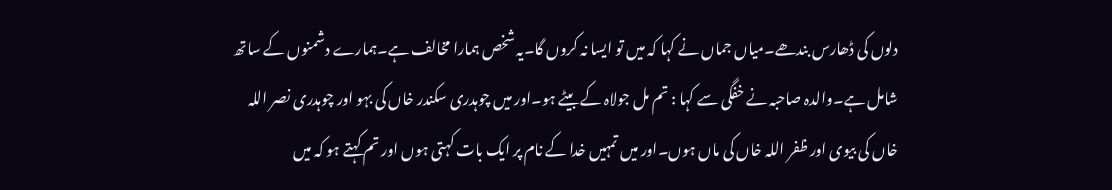دلوں کی ڈھارس بندھے۔میاں جماں نے کہا کہ میں تو ایسا نہ کروں گا۔یہ شخص ہمارا مخالف ہے۔ہمارے دشمنوں کے ساتھ شامل ہے۔والدہ صاحبہ نے خفگی سے کہا : تم مل جولاہ کے بیٹے ہو۔اور میں چوہدری سکندر خاں کی بہو اور چوہدری نصر اللہ خاں کی بیوی اور ظفر اللہ خاں کی ماں ہوں۔اور میں تمہیں خدا کے نام پر ایک بات کہتی ہوں اور تم کہتے ہو کہ میں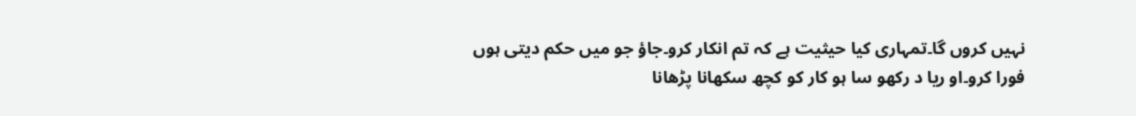نہیں کروں گا۔تمہاری کیا حیثیت ہے کہ تم انکار کرو۔جاؤ جو میں حکم دیتی ہوں فورا کرو۔او ریا د رکھو سا ہو کار کو کچھ سکھانا پڑھانا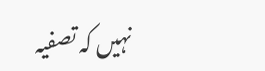نہیں کہ تصفیہ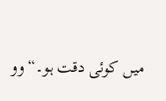میں کوئی دقت ہو۔“ وو